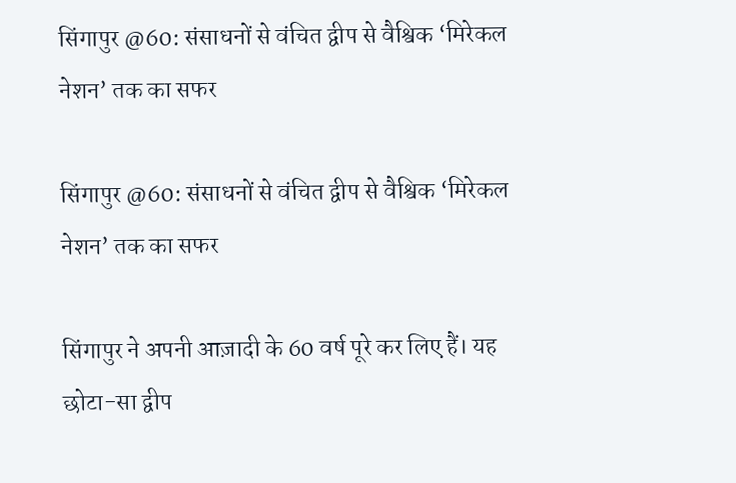सिंगापुर @60: संसाधनों से वंचित द्वीप से वैश्विक ‘मिरेकल नेशन’ तक का सफर

सिंगापुर @60: संसाधनों से वंचित द्वीप से वैश्विक ‘मिरेकल नेशन’ तक का सफर

सिंगापुर ने अपनी आज़ादी के 60 वर्ष पूरे कर लिए हैं। यह छोटा-सा द्वीप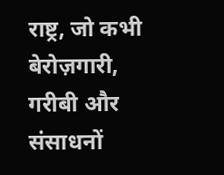राष्ट्र, जो कभी बेरोज़गारी, गरीबी और संसाधनों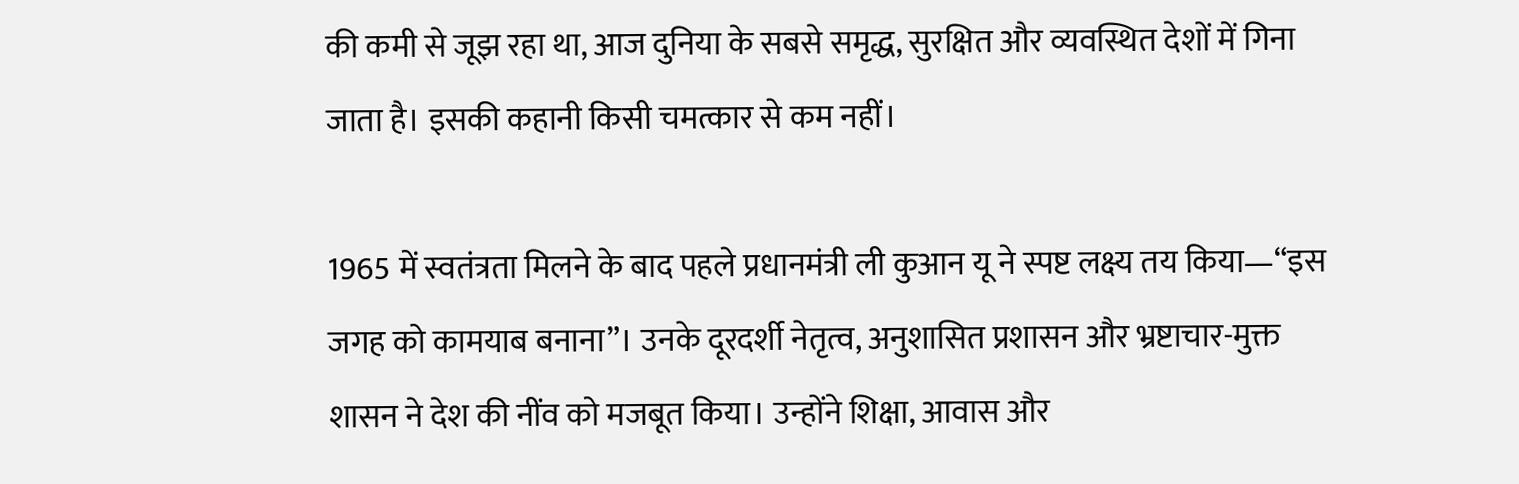की कमी से जूझ रहा था, आज दुनिया के सबसे समृद्ध, सुरक्षित और व्यवस्थित देशों में गिना जाता है। इसकी कहानी किसी चमत्कार से कम नहीं।

1965 में स्वतंत्रता मिलने के बाद पहले प्रधानमंत्री ली कुआन यू ने स्पष्ट लक्ष्य तय किया—“इस जगह को कामयाब बनाना”। उनके दूरदर्शी नेतृत्व, अनुशासित प्रशासन और भ्रष्टाचार-मुक्त शासन ने देश की नींव को मजबूत किया। उन्होंने शिक्षा, आवास और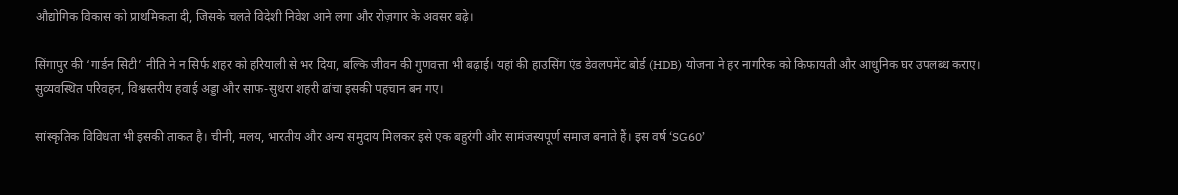औद्योगिक विकास को प्राथमिकता दी, जिसके चलते विदेशी निवेश आने लगा और रोज़गार के अवसर बढ़े।

सिंगापुर की ‘गार्डन सिटी’ नीति ने न सिर्फ शहर को हरियाली से भर दिया, बल्कि जीवन की गुणवत्ता भी बढ़ाई। यहां की हाउसिंग एंड डेवलपमेंट बोर्ड (HDB) योजना ने हर नागरिक को किफायती और आधुनिक घर उपलब्ध कराए। सुव्यवस्थित परिवहन, विश्वस्तरीय हवाई अड्डा और साफ-सुथरा शहरी ढांचा इसकी पहचान बन गए।

सांस्कृतिक विविधता भी इसकी ताकत है। चीनी, मलय, भारतीय और अन्य समुदाय मिलकर इसे एक बहुरंगी और सामंजस्यपूर्ण समाज बनाते हैं। इस वर्ष ‘SG60’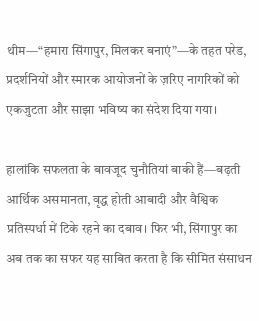थीम—“हमारा सिंगापुर, मिलकर बनाएं”—के तहत परेड, प्रदर्शनियों और स्मारक आयोजनों के ज़रिए नागरिकों को एकजुटता और साझा भविष्य का संदेश दिया गया।

हालांकि सफलता के बावजूद चुनौतियां बाकी हैं—बढ़ती आर्थिक असमानता, वृद्ध होती आबादी और वैश्विक प्रतिस्पर्धा में टिके रहने का दबाव। फिर भी, सिंगापुर का अब तक का सफर यह साबित करता है कि सीमित संसाधन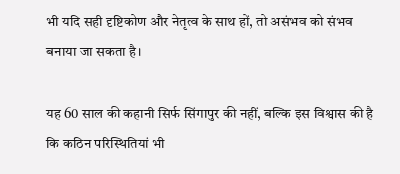भी यदि सही दृष्टिकोण और नेतृत्व के साथ हों, तो असंभव को संभव बनाया जा सकता है।

यह 60 साल की कहानी सिर्फ सिंगापुर की नहीं, बल्कि इस विश्वास की है कि कठिन परिस्थितियां भी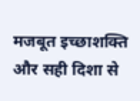मजबूत इच्छाशक्ति और सही दिशा से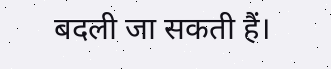बदली जा सकती हैं।